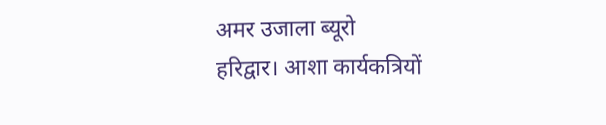अमर उजाला ब्यूरो
हरिद्वार। आशा कार्यकत्रियों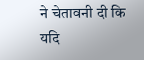ने चेतावनी दी कि यदि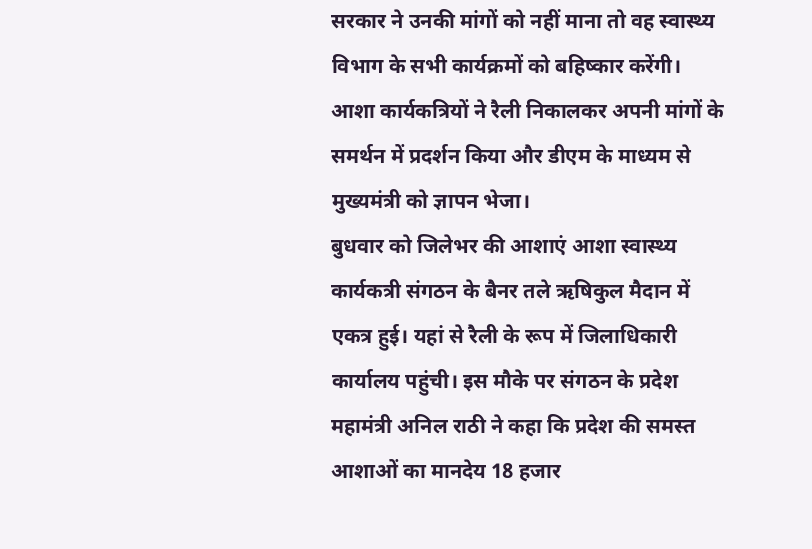सरकार ने उनकी मांगों को नहीं माना तो वह स्वास्थ्य विभाग के सभी कार्यक्रमों को बहिष्कार करेंगी। आशा कार्यकत्रियों ने रैली निकालकर अपनी मांगों के समर्थन में प्रदर्शन किया और डीएम के माध्यम से मुख्यमंत्री को ज्ञापन भेजा।
बुधवार को जिलेभर की आशाएं आशा स्वास्थ्य कार्यकत्री संगठन के बैनर तले ऋषिकुल मैदान में एकत्र हुई। यहां से रैली के रूप में जिलाधिकारी कार्यालय पहुंची। इस मौके पर संगठन के प्रदेश महामंत्री अनिल राठी ने कहा कि प्रदेश की समस्त आशाओं का मानदेय 18 हजार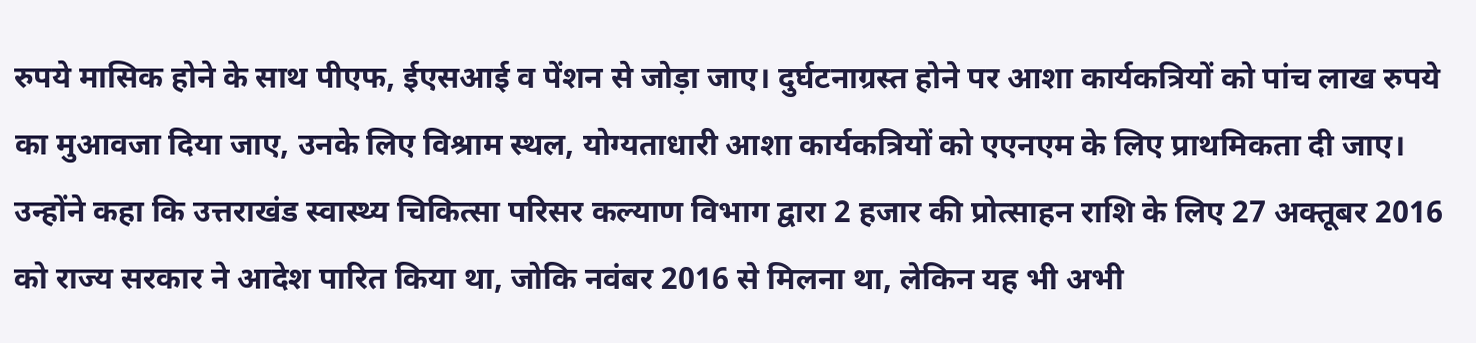रुपये मासिक होने के साथ पीएफ, ईएसआई व पेंशन से जोड़ा जाए। दुर्घटनाग्रस्त होने पर आशा कार्यकत्रियों को पांच लाख रुपये का मुआवजा दिया जाए, उनके लिए विश्राम स्थल, योग्यताधारी आशा कार्यकत्रियों को एएनएम के लिए प्राथमिकता दी जाए। उन्होंने कहा कि उत्तराखंड स्वास्थ्य चिकित्सा परिसर कल्याण विभाग द्वारा 2 हजार की प्रोत्साहन राशि के लिए 27 अक्तूबर 2016 को राज्य सरकार ने आदेश पारित किया था, जोकि नवंबर 2016 से मिलना था, लेकिन यह भी अभी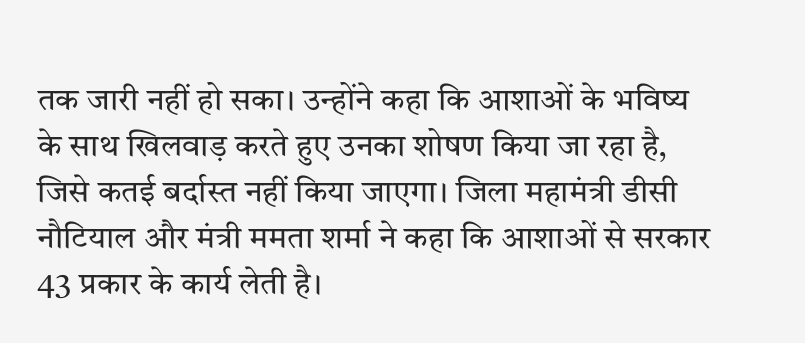तक जारी नहीं हो सका। उन्होंने कहा कि आशाओं के भविष्य के साथ खिलवाड़ करते हुए उनका शोषण किया जा रहा है, जिसे कतई बर्दास्त नहीं किया जाएगा। जिला महामंत्री डीसी नौटियाल और मंत्री ममता शर्मा ने कहा कि आशाओं से सरकार 43 प्रकार के कार्य लेती है।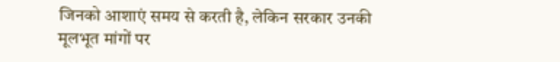जिनको आशाएं समय से करती है, लेकिन सरकार उनकी मूलभूत मांगों पर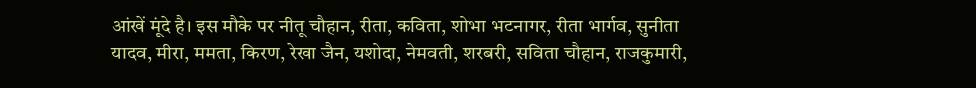आंखें मूंदे है। इस मौके पर नीतू चौहान, रीता, कविता, शोभा भटनागर, रीता भार्गव, सुनीता यादव, मीरा, ममता, किरण, रेखा जैन, यशोदा, नेमवती, शरबरी, सविता चौहान, राजकुमारी,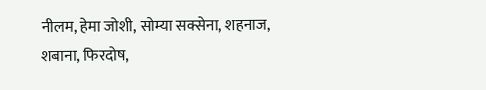नीलम, हेमा जोशी, सोम्या सक्सेना, शहनाज, शबाना, फिरदोष,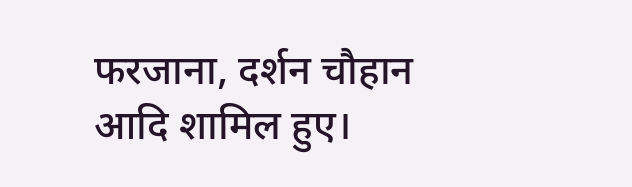फरजाना, दर्शन चौहान आदि शामिल हुए।